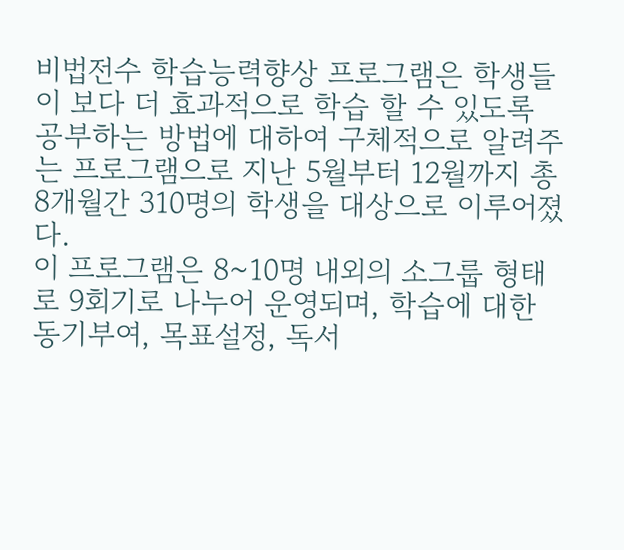비법전수 학습능력향상 프로그램은 학생들이 보다 더 효과적으로 학습 할 수 있도록 공부하는 방법에 대하여 구체적으로 알려주는 프로그램으로 지난 5월부터 12월까지 총 8개월간 310명의 학생을 대상으로 이루어졌다.
이 프로그램은 8~10명 내외의 소그룹 형태로 9회기로 나누어 운영되며, 학습에 대한 동기부여, 목표설정, 독서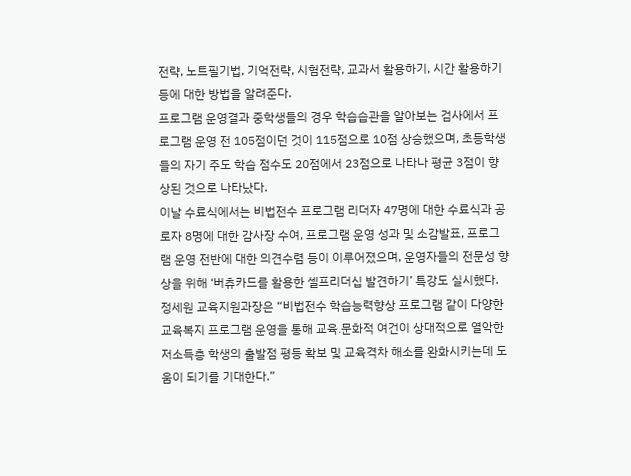전략, 노트필기법, 기억전략, 시험전략, 교과서 활용하기, 시간 활용하기 등에 대한 방법을 알려준다.
프로그램 운영결과 중학생들의 경우 학습습관을 알아보는 검사에서 프로그램 운영 전 105점이던 것이 115점으로 10점 상승했으며, 초등학생들의 자기 주도 학습 점수도 20점에서 23점으로 나타나 평균 3점이 향상된 것으로 나타났다.
이날 수료식에서는 비법전수 프로그램 리더자 47명에 대한 수료식과 공로자 8명에 대한 감사장 수여, 프로그램 운영 성과 및 소감발표, 프로그램 운영 전반에 대한 의견수렴 등이 이루어졌으며, 운영자들의 전문성 향상을 위해 ‘버츄카드를 활용한 셀프리더십 발견하기’ 특강도 실시했다.
정세원 교육지원과장은 “비법전수 학습능력향상 프로그램 같이 다양한 교육복지 프로그램 운영을 통해 교육․문화적 여건이 상대적으로 열악한 저소득층 학생의 출발점 평등 확보 및 교육격차 해소를 완화시키는데 도움이 되기를 기대한다.”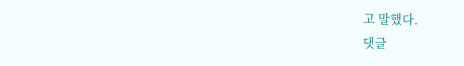고 말했다.
댓글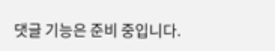댓글 기능은 준비 중입니다.